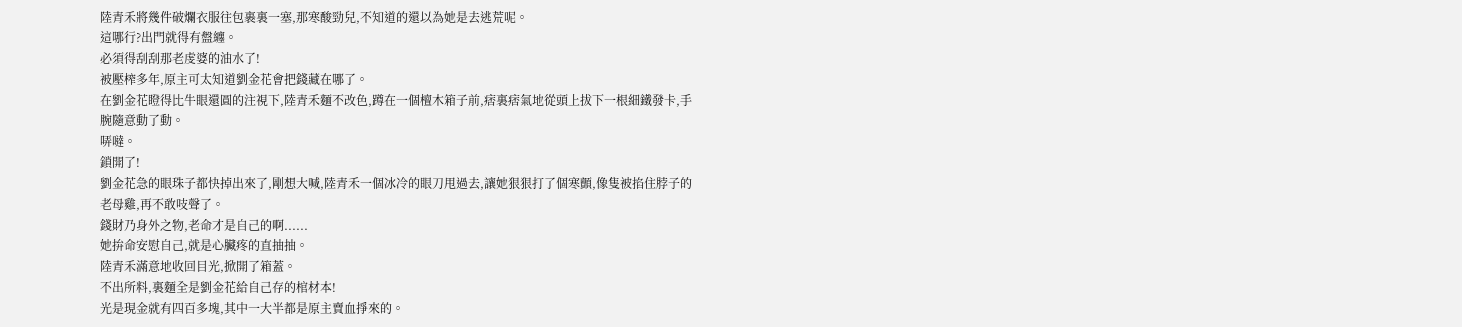陸青禾將幾件破爛衣服往包裹裏一塞,那寒酸勁兒,不知道的還以為她是去逃荒呢。
這哪行?出門就得有盤纏。
必須得刮刮那老虔婆的油水了!
被壓榨多年,原主可太知道劉金花會把錢藏在哪了。
在劉金花瞪得比牛眼還圓的注視下,陸青禾麵不改色,蹲在一個檀木箱子前,痞裏痞氣地從頭上拔下一根細鐵發卡,手腕隨意動了動。
哢噠。
鎖開了!
劉金花急的眼珠子都快掉出來了,剛想大喊,陸青禾一個冰冷的眼刀甩過去,讓她狠狠打了個寒顫,像隻被掐住脖子的老母雞,再不敢吱聲了。
錢財乃身外之物,老命才是自己的啊......
她拚命安慰自己,就是心臟疼的直抽抽。
陸青禾滿意地收回目光,掀開了箱蓋。
不出所料,裏麵全是劉金花給自己存的棺材本!
光是現金就有四百多塊,其中一大半都是原主賣血掙來的。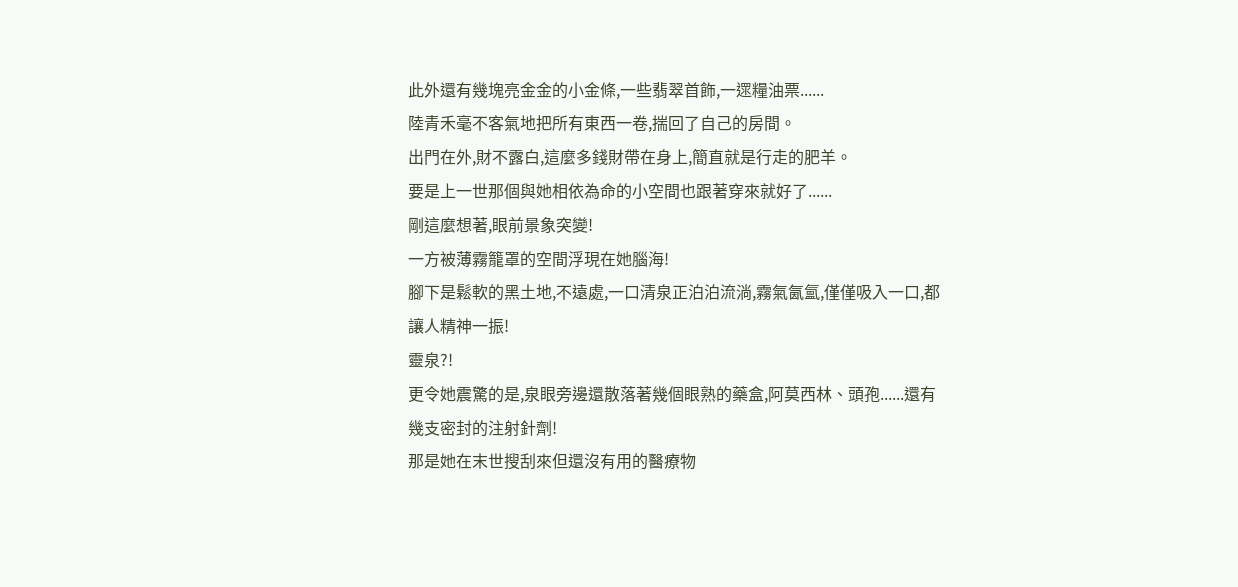此外還有幾塊亮金金的小金條,一些翡翠首飾,一遝糧油票......
陸青禾毫不客氣地把所有東西一卷,揣回了自己的房間。
出門在外,財不露白,這麼多錢財帶在身上,簡直就是行走的肥羊。
要是上一世那個與她相依為命的小空間也跟著穿來就好了......
剛這麼想著,眼前景象突變!
一方被薄霧籠罩的空間浮現在她腦海!
腳下是鬆軟的黑土地,不遠處,一口清泉正泊泊流淌,霧氣氤氳,僅僅吸入一口,都讓人精神一振!
靈泉?!
更令她震驚的是,泉眼旁邊還散落著幾個眼熟的藥盒,阿莫西林、頭孢......還有幾支密封的注射針劑!
那是她在末世搜刮來但還沒有用的醫療物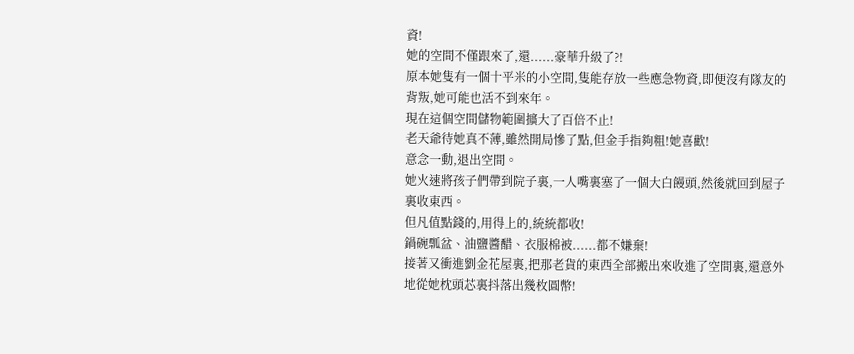資!
她的空間不僅跟來了,還......豪華升級了?!
原本她隻有一個十平米的小空間,隻能存放一些應急物資,即便沒有隊友的背叛,她可能也活不到來年。
現在這個空間儲物範圍擴大了百倍不止!
老天爺待她真不薄,雖然開局慘了點,但金手指夠粗!她喜歡!
意念一動,退出空間。
她火速將孩子們帶到院子裏,一人嘴裏塞了一個大白饅頭,然後就回到屋子裏收東西。
但凡值點錢的,用得上的,統統都收!
鍋碗瓢盆、油鹽醬醋、衣服棉被......都不嫌棄!
接著又衝進劉金花屋裏,把那老貨的東西全部搬出來收進了空間裏,還意外地從她枕頭芯裏抖落出幾枚圓幣!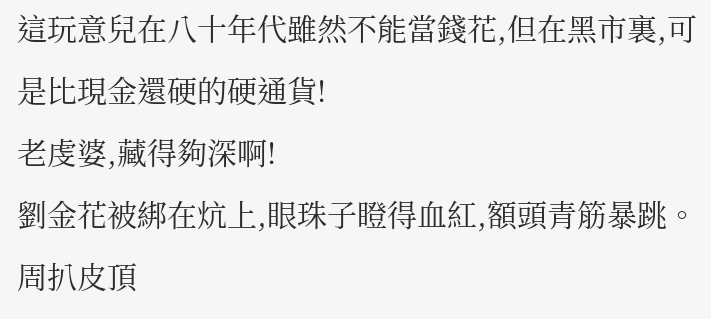這玩意兒在八十年代雖然不能當錢花,但在黑市裏,可是比現金還硬的硬通貨!
老虔婆,藏得夠深啊!
劉金花被綁在炕上,眼珠子瞪得血紅,額頭青筋暴跳。
周扒皮頂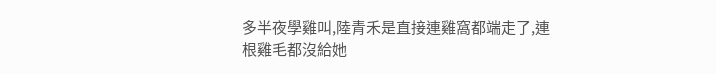多半夜學雞叫,陸青禾是直接連雞窩都端走了,連根雞毛都沒給她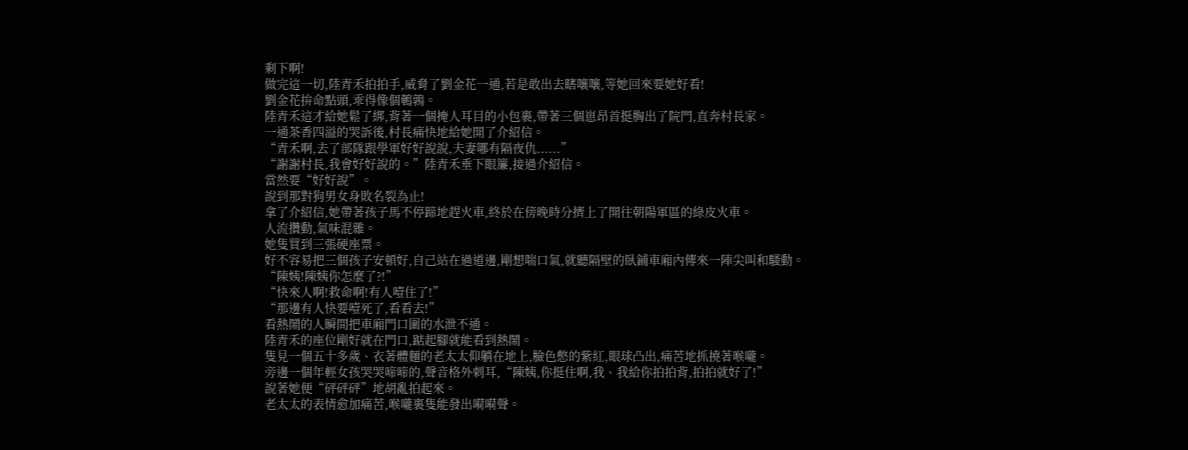剩下啊!
做完這一切,陸青禾拍拍手,威脅了劉金花一通,若是敢出去瞎嚷嚷,等她回來要她好看!
劉金花拚命點頭,乖得像個鵪鶉。
陸青禾這才給她鬆了綁,背著一個掩人耳目的小包裹,帶著三個崽昂首挺胸出了院門,直奔村長家。
一通茶香四溢的哭訴後,村長痛快地給她開了介紹信。
“青禾啊,去了部隊跟學軍好好說說,夫妻哪有隔夜仇......”
“謝謝村長,我會好好說的。”陸青禾垂下眼簾,接過介紹信。
當然要“好好說”。
說到那對狗男女身敗名裂為止!
拿了介紹信,她帶著孩子馬不停蹄地趕火車,終於在傍晚時分擠上了開往朝陽軍區的綠皮火車。
人流攢動,氣味混雜。
她隻買到三張硬座票。
好不容易把三個孩子安頓好,自己站在過道邊,剛想喘口氣,就聽隔壁的臥鋪車廂內傳來一陣尖叫和騷動。
“陳姨!陳姨你怎麼了?!”
“快來人啊!救命啊!有人噎住了!”
“那邊有人快要噎死了,看看去!”
看熱鬧的人瞬間把車廂門口圍的水泄不通。
陸青禾的座位剛好就在門口,踮起腳就能看到熱鬧。
隻見一個五十多歲、衣著體麵的老太太仰躺在地上,臉色憋的紫紅,眼球凸出,痛苦地抓撓著喉嚨。
旁邊一個年輕女孩哭哭啼啼的,聲音格外刺耳,“陳姨,你挺住啊,我、我給你拍拍背,拍拍就好了!”
說著她便“砰砰砰”地胡亂拍起來。
老太太的表情愈加痛苦,喉嚨裏隻能發出嗬嗬聲。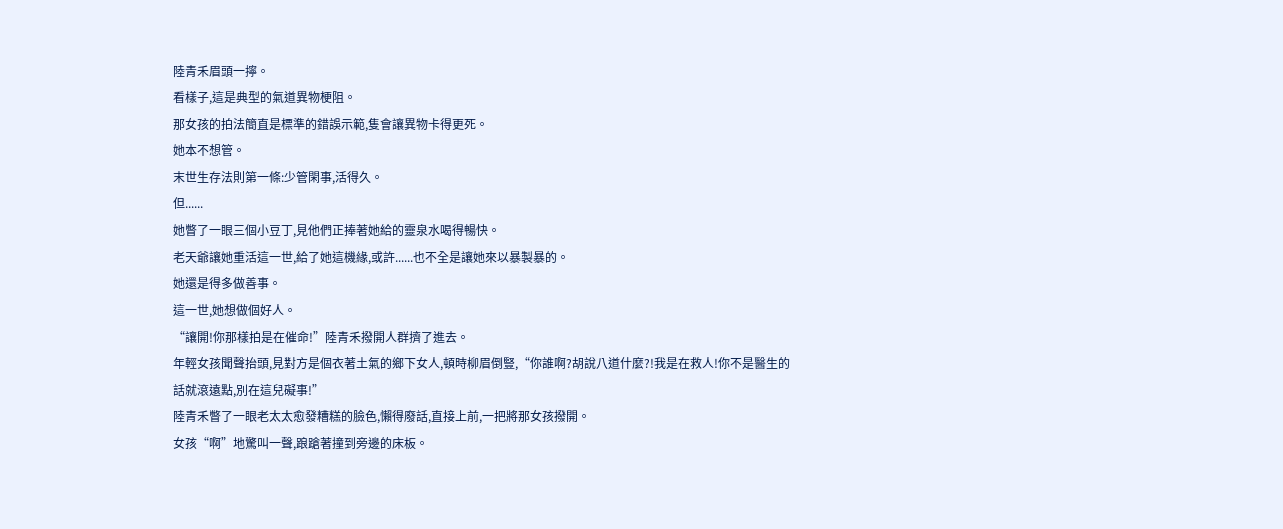陸青禾眉頭一擰。
看樣子,這是典型的氣道異物梗阻。
那女孩的拍法簡直是標準的錯誤示範,隻會讓異物卡得更死。
她本不想管。
末世生存法則第一條:少管閑事,活得久。
但......
她瞥了一眼三個小豆丁,見他們正捧著她給的靈泉水喝得暢快。
老天爺讓她重活這一世,給了她這機緣,或許......也不全是讓她來以暴製暴的。
她還是得多做善事。
這一世,她想做個好人。
“讓開!你那樣拍是在催命!”陸青禾撥開人群擠了進去。
年輕女孩聞聲抬頭,見對方是個衣著土氣的鄉下女人,頓時柳眉倒豎,“你誰啊?胡說八道什麼?!我是在救人!你不是醫生的話就滾遠點,別在這兒礙事!”
陸青禾瞥了一眼老太太愈發糟糕的臉色,懶得廢話,直接上前,一把將那女孩撥開。
女孩“啊”地驚叫一聲,踉蹌著撞到旁邊的床板。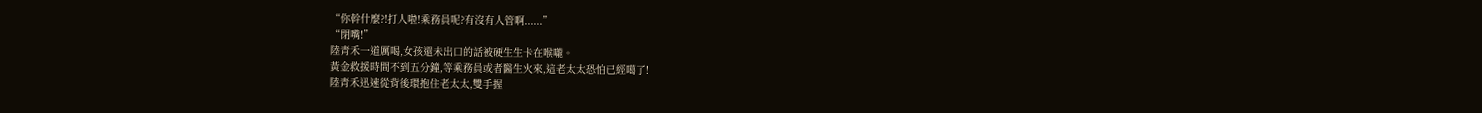“你幹什麼?!打人啦!乘務員呢?有沒有人管啊......”
“閉嘴!”
陸青禾一道厲喝,女孩還未出口的話被硬生生卡在喉嚨。
黃金救援時間不到五分鐘,等乘務員或者醫生火來,這老太太恐怕已經噶了!
陸青禾迅速從背後環抱住老太太,雙手握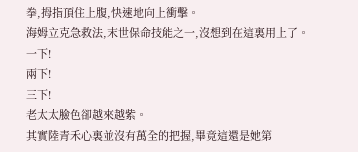拳,拇指頂住上腹,快速地向上衝擊。
海姆立克急救法,末世保命技能之一,沒想到在這裏用上了。
一下!
兩下!
三下!
老太太臉色卻越來越紫。
其實陸青禾心裏並沒有萬全的把握,畢竟這還是她第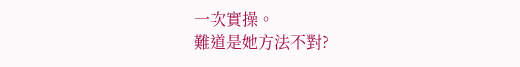一次實操。
難道是她方法不對?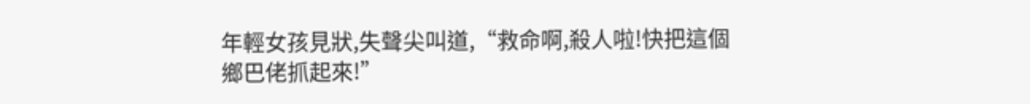年輕女孩見狀,失聲尖叫道,“救命啊,殺人啦!快把這個鄉巴佬抓起來!”